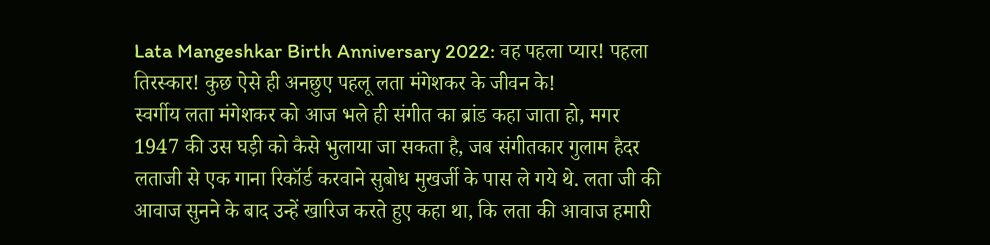Lata Mangeshkar Birth Anniversary 2022: वह पहला प्यार! पहला तिरस्कार! कुछ ऐसे ही अनछुए पहलू लता मंगेशकर के जीवन के!
स्वर्गीय लता मंगेशकर को आज भले ही संगीत का ब्रांड कहा जाता हो, मगर 1947 की उस घड़ी को कैसे भुलाया जा सकता है, जब संगीतकार गुलाम हैदर लताजी से एक गाना रिकॉर्ड करवाने सुबोध मुखर्जी के पास ले गये थे. लता जी की आवाज सुनने के बाद उन्हें खारिज करते हुए कहा था, कि लता की आवाज हमारी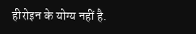हीरोइन के योग्य नहीं है.